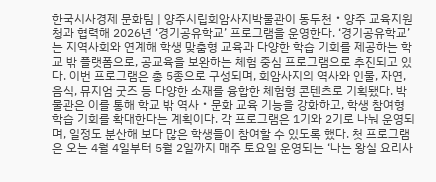한국시사경제 문화팀 | 양주시립회암사지박물관이 동두천‧양주 교육지원청과 협력해 2026년 ‘경기공유학교’ 프로그램을 운영한다. ‘경기공유학교’는 지역사회와 연계해 학생 맞춤형 교육과 다양한 학습 기회를 제공하는 학교 밖 플랫폼으로, 공교육을 보완하는 체험 중심 프로그램으로 추진되고 있다. 이번 프로그램은 총 5종으로 구성되며, 회암사지의 역사와 인물, 자연, 음식, 뮤지엄 굿즈 등 다양한 소재를 융합한 체험형 콘텐츠로 기획됐다. 박물관은 이를 통해 학교 밖 역사‧문화 교육 기능을 강화하고, 학생 참여형 학습 기회를 확대한다는 계획이다. 각 프로그램은 1기와 2기로 나눠 운영되며, 일정도 분산해 보다 많은 학생들이 참여할 수 있도록 했다. 첫 프로그램은 오는 4월 4일부터 5월 2일까지 매주 토요일 운영되는 ‘나는 왕실 요리사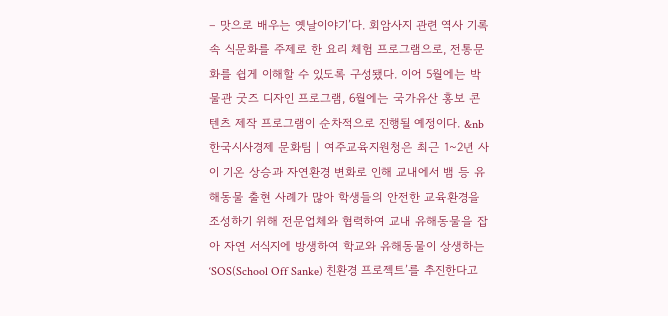– 맛으로 배우는 옛날이야기’다. 회암사지 관련 역사 기록 속 식문화를 주제로 한 요리 체험 프로그램으로, 전통문화를 쉽게 이해할 수 있도록 구성됐다. 이어 5월에는 박물관 굿즈 디자인 프로그램, 6월에는 국가유산 홍보 콘텐츠 제작 프로그램이 순차적으로 진행될 예정이다. &nb
한국시사경제 문화팀 | 여주교육지원청은 최근 1~2년 사이 기온 상승과 자연환경 변화로 인해 교내에서 뱀 등 유해동물 출현 사례가 많아 학생들의 안전한 교육환경을 조성하기 위해 전문업체와 협력하여 교내 유해동물을 잡아 자연 서식지에 방생하여 학교와 유해동물이 상생하는‘SOS(School Off Sanke) 친환경 프로젝트’를 추진한다고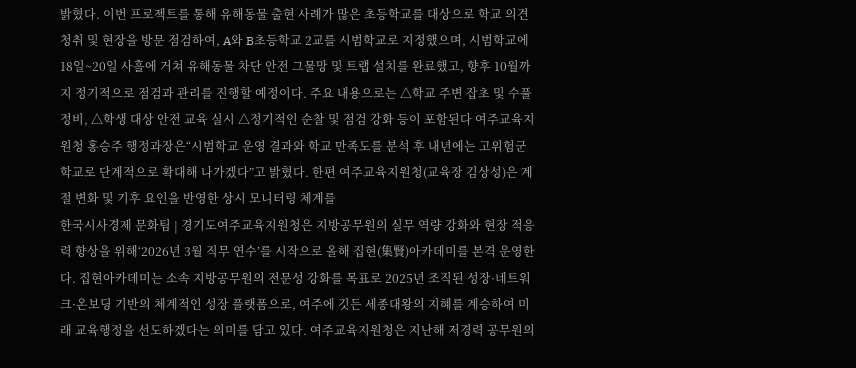밝혔다. 이번 프로젝트를 통해 유해동물 출현 사례가 많은 초등학교를 대상으로 학교 의견 청취 및 현장을 방문 점검하여, A와 B초등학교 2교를 시범학교로 지정했으며, 시범학교에 18일~20일 사흘에 거쳐 유해동물 차단 안전 그물망 및 트랩 설치를 완료했고, 향후 10월까지 정기적으로 점검과 관리를 진행할 예정이다. 주요 내용으로는 △학교 주변 잡초 및 수풀 정비, △학생 대상 안전 교육 실시 △정기적인 순찰 및 점검 강화 등이 포함된다 여주교육지원청 홍승주 행정과장은“시범학교 운영 결과와 학교 만족도를 분석 후 내년에는 고위험군 학교로 단계적으로 확대해 나가겠다”고 밝혔다. 한편 여주교육지원청(교육장 김상성)은 계절 변화 및 기후 요인을 반영한 상시 모니터링 체계를
한국시사경제 문화팀 | 경기도여주교육지원청은 지방공무원의 실무 역량 강화와 현장 적응력 향상을 위해‘2026년 3월 직무 연수’를 시작으로 올해 집현(集賢)아카데미를 본격 운영한다. 집현아카데미는 소속 지방공무원의 전문성 강화를 목표로 2025년 조직된 성장·네트워크·온보딩 기반의 체계적인 성장 플랫폼으로, 여주에 깃든 세종대왕의 지혜를 계승하여 미래 교육행정을 선도하겠다는 의미를 담고 있다. 여주교육지원청은 지난해 저경력 공무원의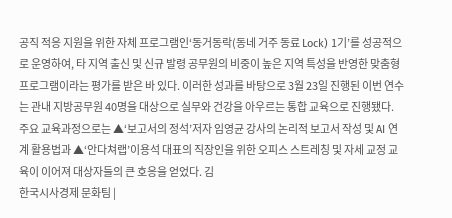공직 적응 지원을 위한 자체 프로그램인‘동거동락(동네 거주 동료 Lock) 1기’를 성공적으로 운영하여, 타 지역 출신 및 신규 발령 공무원의 비중이 높은 지역 특성을 반영한 맞춤형 프로그램이라는 평가를 받은 바 있다. 이러한 성과를 바탕으로 3월 23일 진행된 이번 연수는 관내 지방공무원 40명을 대상으로 실무와 건강을 아우르는 통합 교육으로 진행됐다. 주요 교육과정으로는 ▲‘보고서의 정석’저자 임영균 강사의 논리적 보고서 작성 및 AI 연계 활용법과 ▲‘안다쳐랩’이용석 대표의 직장인을 위한 오피스 스트레칭 및 자세 교정 교육이 이어져 대상자들의 큰 호응을 얻었다. 김
한국시사경제 문화팀 |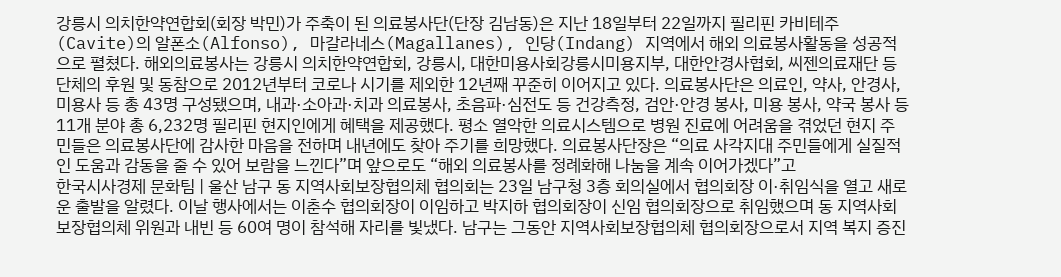강릉시 의치한약연합회(회장 박민)가 주축이 된 의료봉사단(단장 김남동)은 지난 18일부터 22일까지 필리핀 카비테주(Cavite)의 알폰소(Alfonso), 마갈라네스(Magallanes), 인당(Indang) 지역에서 해외 의료봉사활동을 성공적으로 펼쳤다. 해외의료봉사는 강릉시 의치한약연합회, 강릉시, 대한미용사회강릉시미용지부, 대한안경사협회, 씨젠의료재단 등 단체의 후원 및 동참으로 2012년부터 코로나 시기를 제외한 12년째 꾸준히 이어지고 있다. 의료봉사단은 의료인, 약사, 안경사, 미용사 등 총 43명 구성됐으며, 내과·소아과·치과 의료봉사, 초음파·심전도 등 건강측정, 검안·안경 봉사, 미용 봉사, 약국 봉사 등 11개 분야 총 6,232명 필리핀 현지인에게 혜택을 제공했다. 평소 열악한 의료시스템으로 병원 진료에 어려움을 겪었던 현지 주민들은 의료봉사단에 감사한 마음을 전하며 내년에도 찾아 주기를 희망했다. 의료봉사단장은 “의료 사각지대 주민들에게 실질적인 도움과 감동을 줄 수 있어 보람을 느낀다”며 앞으로도 “해외 의료봉사를 정례화해 나눔을 계속 이어가겠다”고
한국시사경제 문화팀 | 울산 남구 동 지역사회보장협의체 협의회는 23일 남구청 3층 회의실에서 협의회장 이·취임식을 열고 새로운 출발을 알렸다. 이날 행사에서는 이춘수 협의회장이 이임하고 박지하 협의회장이 신임 협의회장으로 취임했으며 동 지역사회보장협의체 위원과 내빈 등 60여 명이 참석해 자리를 빛냈다. 남구는 그동안 지역사회보장협의체 협의회장으로서 지역 복지 증진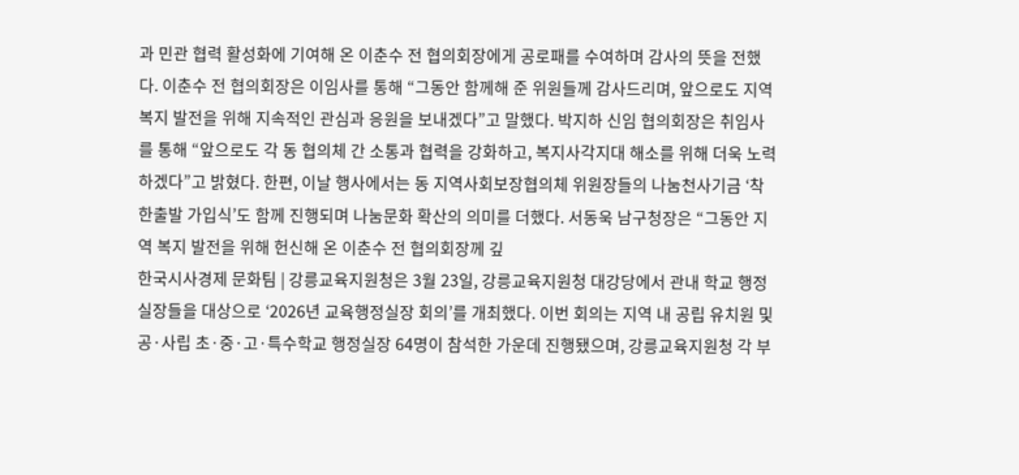과 민관 협력 활성화에 기여해 온 이춘수 전 협의회장에게 공로패를 수여하며 감사의 뜻을 전했다. 이춘수 전 협의회장은 이임사를 통해 “그동안 함께해 준 위원들께 감사드리며, 앞으로도 지역 복지 발전을 위해 지속적인 관심과 응원을 보내겠다”고 말했다. 박지하 신임 협의회장은 취임사를 통해 “앞으로도 각 동 협의체 간 소통과 협력을 강화하고, 복지사각지대 해소를 위해 더욱 노력하겠다”고 밝혔다. 한편, 이날 행사에서는 동 지역사회보장협의체 위원장들의 나눔천사기금 ‘착한출발 가입식’도 함께 진행되며 나눔문화 확산의 의미를 더했다. 서동욱 남구청장은 “그동안 지역 복지 발전을 위해 헌신해 온 이춘수 전 협의회장께 깊
한국시사경제 문화팀 | 강릉교육지원청은 3월 23일, 강릉교육지원청 대강당에서 관내 학교 행정실장들을 대상으로 ‘2026년 교육행정실장 회의’를 개최했다. 이번 회의는 지역 내 공립 유치원 및 공·사립 초·중·고·특수학교 행정실장 64명이 참석한 가운데 진행됐으며, 강릉교육지원청 각 부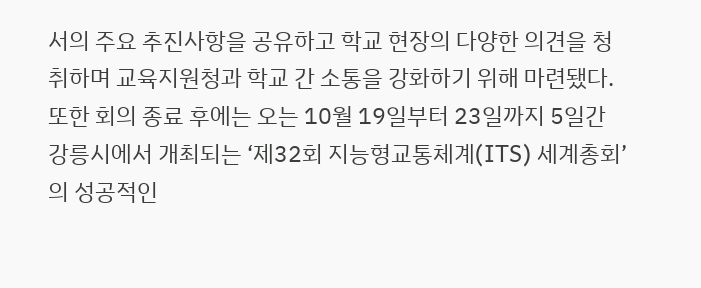서의 주요 추진사항을 공유하고 학교 현장의 다양한 의견을 청취하며 교육지원청과 학교 간 소통을 강화하기 위해 마련됐다. 또한 회의 종료 후에는 오는 10월 19일부터 23일까지 5일간 강릉시에서 개최되는 ‘제32회 지능형교통체계(ITS) 세계총회’의 성공적인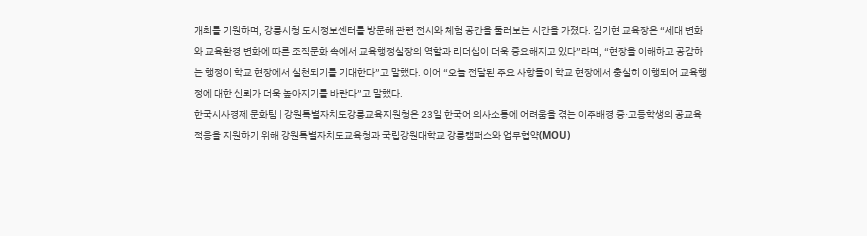개최를 기원하며, 강릉시청 도시정보센터를 방문해 관련 전시와 체험 공간을 둘러보는 시간을 가졌다. 김기현 교육장은 “세대 변화와 교육환경 변화에 따른 조직문화 속에서 교육행정실장의 역할과 리더십이 더욱 중요해지고 있다”라며, “현장을 이해하고 공감하는 행정이 학교 현장에서 실천되기를 기대한다”고 말했다. 이어 “오늘 전달된 주요 사항들이 학교 현장에서 충실히 이행되어 교육행정에 대한 신뢰가 더욱 높아지기를 바란다”고 말했다.
한국시사경제 문화팀 | 강원특별자치도강릉교육지원청은 23일 한국어 의사소통에 어려움을 겪는 이주배경 중·고등학생의 공교육 적응을 지원하기 위해 강원특별자치도교육청과 국립강원대학교 강릉캠퍼스와 업무협약(MOU)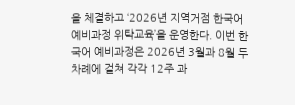을 체결하고 ‘2026년 지역거점 한국어 예비과정 위탁교육’을 운영한다. 이번 한국어 예비과정은 2026년 3월과 8월 두 차례에 걸쳐 각각 12주 과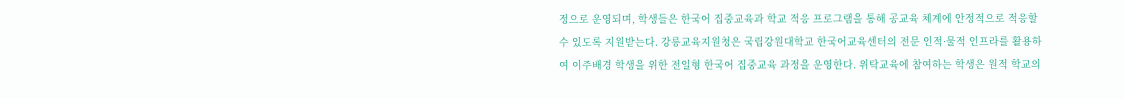정으로 운영되며, 학생들은 한국어 집중교육과 학교 적응 프로그램을 통해 공교육 체계에 안정적으로 적응할 수 있도록 지원받는다. 강릉교육지원청은 국립강원대학교 한국어교육센터의 전문 인적·물적 인프라를 활용하여 이주배경 학생을 위한 전일형 한국어 집중교육 과정을 운영한다. 위탁교육에 참여하는 학생은 원적 학교의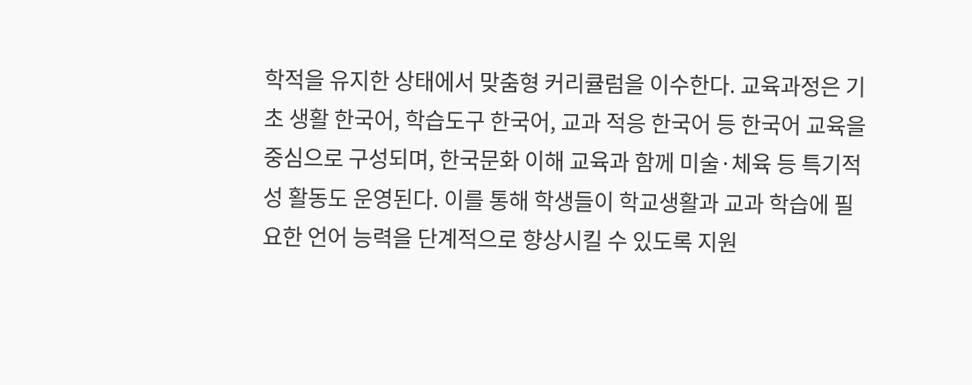학적을 유지한 상태에서 맞춤형 커리큘럼을 이수한다. 교육과정은 기초 생활 한국어, 학습도구 한국어, 교과 적응 한국어 등 한국어 교육을 중심으로 구성되며, 한국문화 이해 교육과 함께 미술·체육 등 특기적성 활동도 운영된다. 이를 통해 학생들이 학교생활과 교과 학습에 필요한 언어 능력을 단계적으로 향상시킬 수 있도록 지원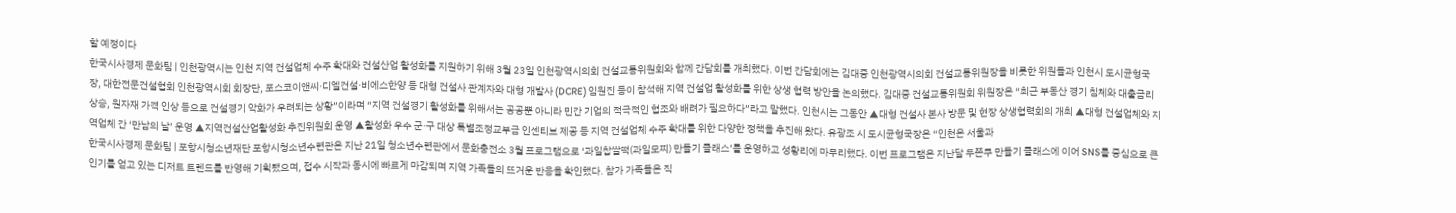할 예정이다
한국시사경제 문화팀 | 인천광역시는 인천 지역 건설업체 수주 확대와 건설산업 활성화를 지원하기 위해 3월 23일 인천광역시의회 건설교통위원회와 함께 간담회를 개최했다. 이번 간담회에는 김대중 인천광역시의회 건설교통위원장을 비롯한 위원들과 인천시 도시균형국장, 대한전문건설협회 인천광역시회 회장단, 포스코이앤씨·디엘건설·비에스한양 등 대형 건설사 관계자와 대형 개발사 (DCRE) 임원진 등이 참석해 지역 건설업 활성화를 위한 상생 협력 방안을 논의했다. 김대중 건설교통위원회 위원장은 “최근 부동산 경기 침체와 대출금리 상승, 원자재 가격 인상 등으로 건설경기 악화가 우려되는 상황”이라며 “지역 건설경기 활성화를 위해서는 공공뿐 아니라 민간 기업의 적극적인 협조와 배려가 필요하다”라고 말했다. 인천시는 그동안 ▲대형 건설사 본사 방문 및 현장 상생협력회의 개최 ▲대형 건설업체와 지역업체 간 ‘만남의 날’ 운영 ▲지역건설산업활성화 추진위원회 운영 ▲활성화 우수 군·구 대상 특별조정교부금 인센티브 제공 등 지역 건설업체 수주 확대를 위한 다양한 정책을 추진해 왔다. 유광조 시 도시균형국장은 “인천은 서울과
한국시사경제 문화팀 | 포항시청소년재단 포항시청소년수련관은 지난 21일 청소년수련관에서 문화충전소 3월 프로그램으로 ‘과일찹쌀떡(과일모찌) 만들기 클래스’를 운영하고 성황리에 마무리했다. 이번 프로그램은 지난달 두쫀쿠 만들기 클래스에 이어 SNS를 중심으로 큰 인기를 얻고 있는 디저트 트렌드를 반영해 기획됐으며, 접수 시작과 동시에 빠르게 마감되며 지역 가족들의 뜨거운 반응을 확인했다. 참가 가족들은 직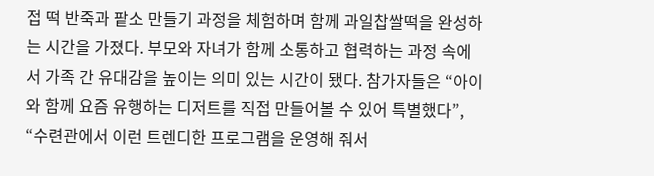접 떡 반죽과 팥소 만들기 과정을 체험하며 함께 과일찹쌀떡을 완성하는 시간을 가졌다. 부모와 자녀가 함께 소통하고 협력하는 과정 속에서 가족 간 유대감을 높이는 의미 있는 시간이 됐다. 참가자들은 “아이와 함께 요즘 유행하는 디저트를 직접 만들어볼 수 있어 특별했다”, “수련관에서 이런 트렌디한 프로그램을 운영해 줘서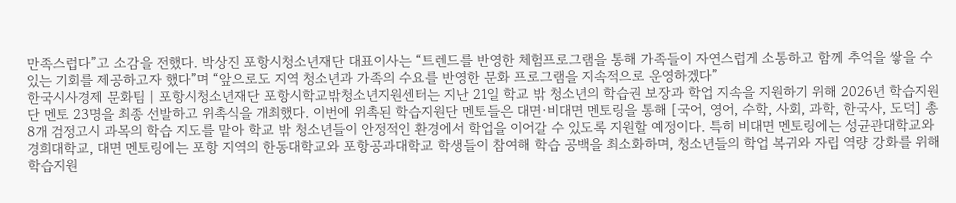만족스럽다”고 소감을 전했다. 박상진 포항시청소년재단 대표이사는 “트렌드를 반영한 체험프로그램을 통해 가족들이 자연스럽게 소통하고 함께 추억을 쌓을 수 있는 기회를 제공하고자 했다”며 “앞으로도 지역 청소년과 가족의 수요를 반영한 문화 프로그램을 지속적으로 운영하겠다”
한국시사경제 문화팀 | 포항시청소년재단 포항시학교밖청소년지원센터는 지난 21일 학교 밖 청소년의 학습권 보장과 학업 지속을 지원하기 위해 2026년 학습지원단 멘토 23명을 최종 선발하고 위촉식을 개최했다. 이번에 위촉된 학습지원단 멘토들은 대면·비대면 멘토링을 통해 [국어, 영어, 수학, 사회, 과학, 한국사, 도덕] 총 8개 검정고시 과목의 학습 지도를 맡아 학교 밖 청소년들이 안정적인 환경에서 학업을 이어갈 수 있도록 지원할 예정이다. 특히 비대면 멘토링에는 성균관대학교와 경희대학교, 대면 멘토링에는 포항 지역의 한동대학교와 포항공과대학교 학생들이 참여해 학습 공백을 최소화하며, 청소년들의 학업 복귀와 자립 역량 강화를 위해 학습지원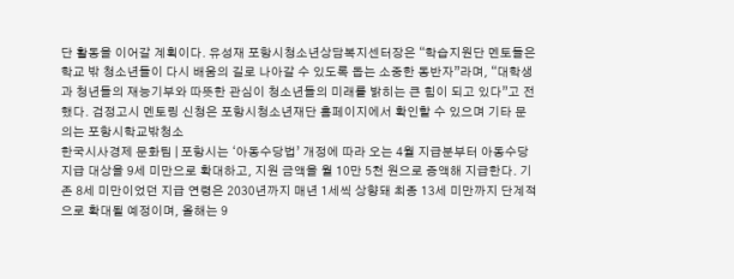단 활동을 이어갈 계획이다. 유성재 포항시청소년상담복지센터장은 “학습지원단 멘토들은 학교 밖 청소년들이 다시 배움의 길로 나아갈 수 있도록 돕는 소중한 동반자”라며, “대학생과 청년들의 재능기부와 따뜻한 관심이 청소년들의 미래를 밝히는 큰 힘이 되고 있다”고 전했다. 검정고시 멘토링 신청은 포항시청소년재단 홈페이지에서 확인할 수 있으며 기타 문의는 포항시학교밖청소
한국시사경제 문화팀 | 포항시는 ‘아동수당법’ 개정에 따라 오는 4월 지급분부터 아동수당 지급 대상을 9세 미만으로 확대하고, 지원 금액을 월 10만 5천 원으로 증액해 지급한다. 기존 8세 미만이었던 지급 연령은 2030년까지 매년 1세씩 상향돼 최종 13세 미만까지 단계적으로 확대될 예정이며, 올해는 9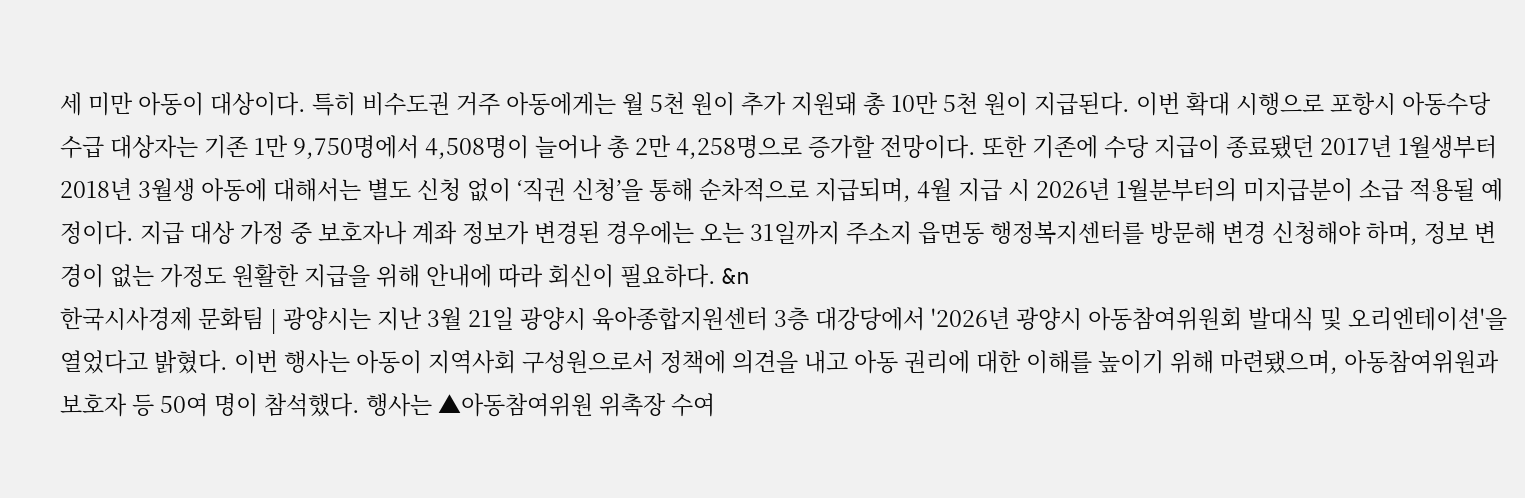세 미만 아동이 대상이다. 특히 비수도권 거주 아동에게는 월 5천 원이 추가 지원돼 총 10만 5천 원이 지급된다. 이번 확대 시행으로 포항시 아동수당 수급 대상자는 기존 1만 9,750명에서 4,508명이 늘어나 총 2만 4,258명으로 증가할 전망이다. 또한 기존에 수당 지급이 종료됐던 2017년 1월생부터 2018년 3월생 아동에 대해서는 별도 신청 없이 ‘직권 신청’을 통해 순차적으로 지급되며, 4월 지급 시 2026년 1월분부터의 미지급분이 소급 적용될 예정이다. 지급 대상 가정 중 보호자나 계좌 정보가 변경된 경우에는 오는 31일까지 주소지 읍면동 행정복지센터를 방문해 변경 신청해야 하며, 정보 변경이 없는 가정도 원활한 지급을 위해 안내에 따라 회신이 필요하다. &n
한국시사경제 문화팀 | 광양시는 지난 3월 21일 광양시 육아종합지원센터 3층 대강당에서 '2026년 광양시 아동참여위원회 발대식 및 오리엔테이션'을 열었다고 밝혔다. 이번 행사는 아동이 지역사회 구성원으로서 정책에 의견을 내고 아동 권리에 대한 이해를 높이기 위해 마련됐으며, 아동참여위원과 보호자 등 50여 명이 참석했다. 행사는 ▲아동참여위원 위촉장 수여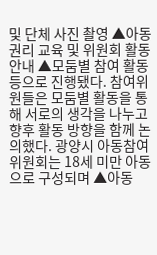및 단체 사진 촬영 ▲아동권리 교육 및 위원회 활동 안내 ▲모둠별 참여 활동 등으로 진행됐다. 참여위원들은 모둠별 활동을 통해 서로의 생각을 나누고 향후 활동 방향을 함께 논의했다. 광양시 아동참여위원회는 18세 미만 아동으로 구성되며 ▲아동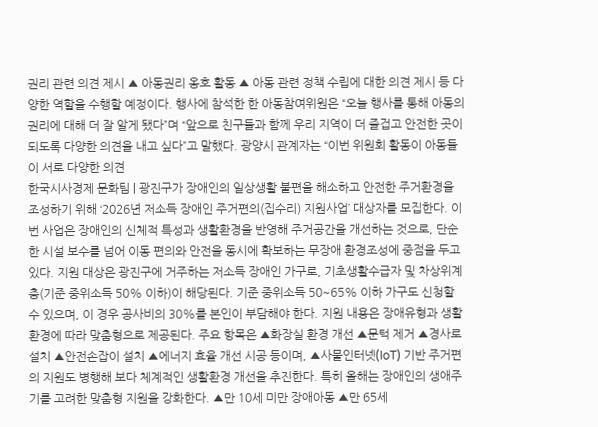권리 관련 의견 제시 ▲ 아동권리 옹호 활동 ▲ 아동 관련 정책 수립에 대한 의견 제시 등 다양한 역할을 수행할 예정이다. 행사에 참석한 한 아동참여위원은 “오늘 행사를 통해 아동의 권리에 대해 더 잘 알게 됐다”며 “앞으로 친구들과 함께 우리 지역이 더 즐겁고 안전한 곳이 되도록 다양한 의견을 내고 싶다”고 말했다. 광양시 관계자는 “이번 위원회 활동이 아동들이 서로 다양한 의견
한국시사경제 문화팀 | 광진구가 장애인의 일상생활 불편을 해소하고 안전한 주거환경을 조성하기 위해 ‘2026년 저소득 장애인 주거편의(집수리) 지원사업’ 대상자를 모집한다. 이번 사업은 장애인의 신체적 특성과 생활환경을 반영해 주거공간을 개선하는 것으로, 단순한 시설 보수를 넘어 이동 편의와 안전을 동시에 확보하는 무장애 환경조성에 중점을 두고 있다. 지원 대상은 광진구에 거주하는 저소득 장애인 가구로, 기초생활수급자 및 차상위계층(기준 중위소득 50% 이하)이 해당된다. 기준 중위소득 50~65% 이하 가구도 신청할 수 있으며, 이 경우 공사비의 30%를 본인이 부담해야 한다. 지원 내용은 장애유형과 생활환경에 따라 맞춤형으로 제공된다. 주요 항목은 ▲화장실 환경 개선 ▲문턱 제거 ▲경사로 설치 ▲안전손잡이 설치 ▲에너지 효율 개선 시공 등이며, ▲사물인터넷(IoT) 기반 주거편의 지원도 병행해 보다 체계적인 생활환경 개선을 추진한다. 특히 올해는 장애인의 생애주기를 고려한 맞춤형 지원을 강화한다. ▲만 10세 미만 장애아동 ▲만 65세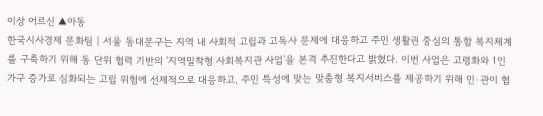이상 어르신 ▲아동
한국시사경제 문화팀 | 서울 동대문구는 지역 내 사회적 고립과 고독사 문제에 대응하고 주민 생활권 중심의 통합 복지체계를 구축하기 위해 동 단위 협력 기반의 ‘지역밀착형 사회복지관 사업’을 본격 추진한다고 밝혔다. 이번 사업은 고령화와 1인 가구 증가로 심화되는 고립 위험에 선제적으로 대응하고, 주민 특성에 맞는 맞춤형 복지서비스를 제공하기 위해 민·관이 협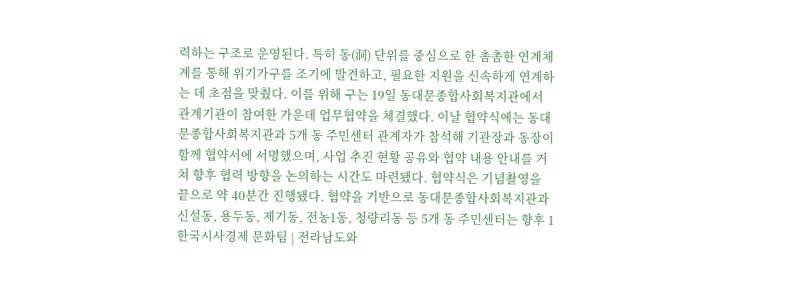력하는 구조로 운영된다. 특히 동(洞) 단위를 중심으로 한 촘촘한 연계체계를 통해 위기가구를 조기에 발견하고, 필요한 지원을 신속하게 연계하는 데 초점을 맞췄다. 이를 위해 구는 19일 동대문종합사회복지관에서 관계기관이 참여한 가운데 업무협약을 체결했다. 이날 협약식에는 동대문종합사회복지관과 5개 동 주민센터 관계자가 참석해 기관장과 동장이 함께 협약서에 서명했으며, 사업 추진 현황 공유와 협약 내용 안내를 거쳐 향후 협력 방향을 논의하는 시간도 마련됐다. 협약식은 기념촬영을 끝으로 약 40분간 진행됐다. 협약을 기반으로 동대문종합사회복지관과 신설동, 용두동, 제기동, 전농1동, 청량리동 등 5개 동 주민센터는 향후 1
한국시사경제 문화팀 | 전라남도와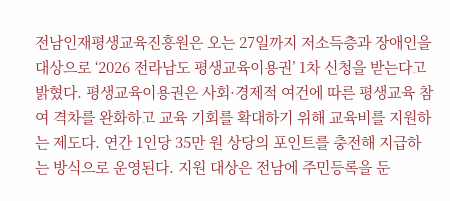전남인재평생교육진흥원은 오는 27일까지 저소득층과 장애인을 대상으로 ‘2026 전라남도 평생교육이용권’ 1차 신청을 받는다고 밝혔다. 평생교육이용권은 사회·경제적 여건에 따른 평생교육 참여 격차를 완화하고 교육 기회를 확대하기 위해 교육비를 지원하는 제도다. 연간 1인당 35만 원 상당의 포인트를 충전해 지급하는 방식으로 운영된다. 지원 대상은 전남에 주민등록을 둔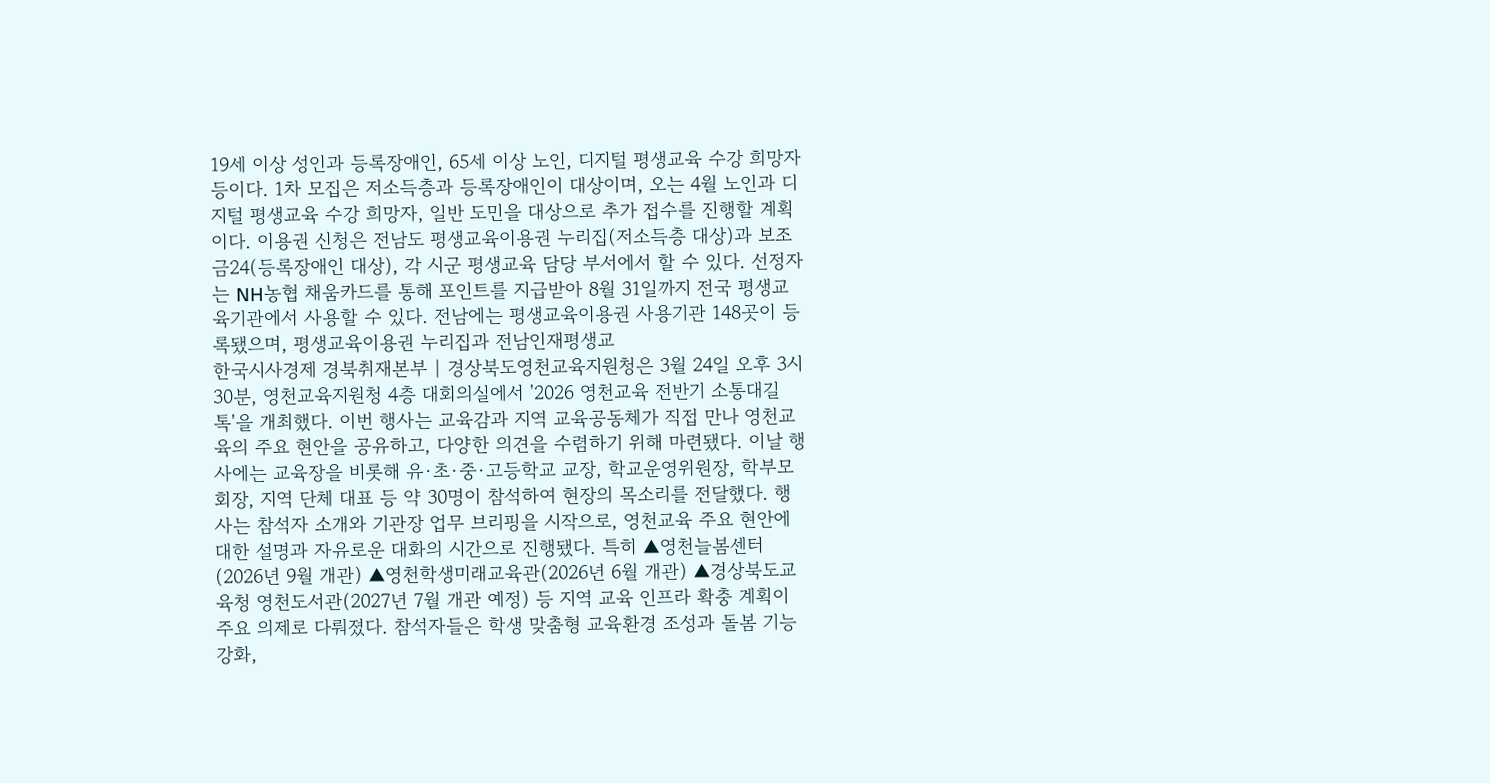19세 이상 성인과 등록장애인, 65세 이상 노인, 디지털 평생교육 수강 희망자 등이다. 1차 모집은 저소득층과 등록장애인이 대상이며, 오는 4월 노인과 디지털 평생교육 수강 희망자, 일반 도민을 대상으로 추가 접수를 진행할 계획이다. 이용권 신청은 전남도 평생교육이용권 누리집(저소득층 대상)과 보조금24(등록장애인 대상), 각 시군 평생교육 담당 부서에서 할 수 있다. 선정자는 NH농협 채움카드를 통해 포인트를 지급받아 8월 31일까지 전국 평생교육기관에서 사용할 수 있다. 전남에는 평생교육이용권 사용기관 148곳이 등록됐으며, 평생교육이용권 누리집과 전남인재평생교
한국시사경제 경북취재본부 | 경상북도영천교육지원청은 3월 24일 오후 3시 30분, 영천교육지원청 4층 대회의실에서 '2026 영천교육 전반기 소통대길 톡'을 개최했다. 이번 행사는 교육감과 지역 교육공동체가 직접 만나 영천교육의 주요 현안을 공유하고, 다양한 의견을 수렴하기 위해 마련됐다. 이날 행사에는 교육장을 비롯해 유·초·중·고등학교 교장, 학교운영위원장, 학부모회장, 지역 단체 대표 등 약 30명이 참석하여 현장의 목소리를 전달했다. 행사는 참석자 소개와 기관장 업무 브리핑을 시작으로, 영천교육 주요 현안에 대한 설명과 자유로운 대화의 시간으로 진행됐다. 특히 ▲영천늘봄센터(2026년 9월 개관) ▲영천학생미래교육관(2026년 6월 개관) ▲경상북도교육청 영천도서관(2027년 7월 개관 예정) 등 지역 교육 인프라 확충 계획이 주요 의제로 다뤄졌다. 참석자들은 학생 맞춤형 교육환경 조성과 돌봄 기능 강화,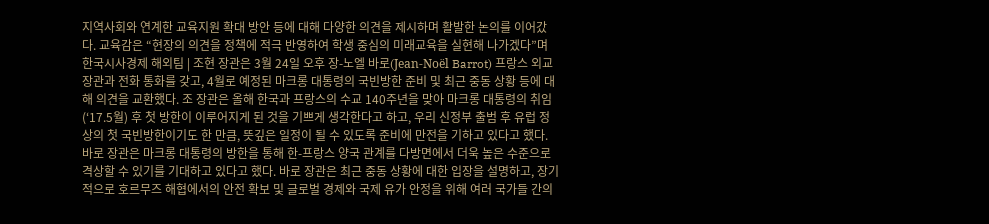지역사회와 연계한 교육지원 확대 방안 등에 대해 다양한 의견을 제시하며 활발한 논의를 이어갔다. 교육감은 “현장의 의견을 정책에 적극 반영하여 학생 중심의 미래교육을 실현해 나가겠다”며
한국시사경제 해외팀 | 조현 장관은 3월 24일 오후 장-노엘 바로(Jean-Noël Barrot) 프랑스 외교장관과 전화 통화를 갖고, 4월로 예정된 마크롱 대통령의 국빈방한 준비 및 최근 중동 상황 등에 대해 의견을 교환했다. 조 장관은 올해 한국과 프랑스의 수교 140주년을 맞아 마크롱 대통령의 취임(‘17.5월) 후 첫 방한이 이루어지게 된 것을 기쁘게 생각한다고 하고, 우리 신정부 출범 후 유럽 정상의 첫 국빈방한이기도 한 만큼, 뜻깊은 일정이 될 수 있도록 준비에 만전을 기하고 있다고 했다. 바로 장관은 마크롱 대통령의 방한을 통해 한-프랑스 양국 관계를 다방면에서 더욱 높은 수준으로 격상할 수 있기를 기대하고 있다고 했다. 바로 장관은 최근 중동 상황에 대한 입장을 설명하고, 장기적으로 호르무즈 해협에서의 안전 확보 및 글로벌 경제와 국제 유가 안정을 위해 여러 국가들 간의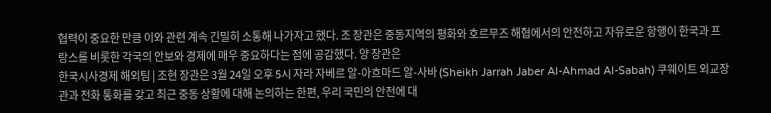협력이 중요한 만큼 이와 관련 계속 긴밀히 소통해 나가자고 했다. 조 장관은 중동지역의 평화와 호르무즈 해협에서의 안전하고 자유로운 항행이 한국과 프랑스를 비롯한 각국의 안보와 경제에 매우 중요하다는 점에 공감했다. 양 장관은
한국시사경제 해외팀 | 조현 장관은 3월 24일 오후 5시 자라 자베르 알-아흐마드 알-사바 (Sheikh Jarrah Jaber Al-Ahmad Al-Sabah) 쿠웨이트 외교장관과 전화 통화를 갖고 최근 중동 상황에 대해 논의하는 한편, 우리 국민의 안전에 대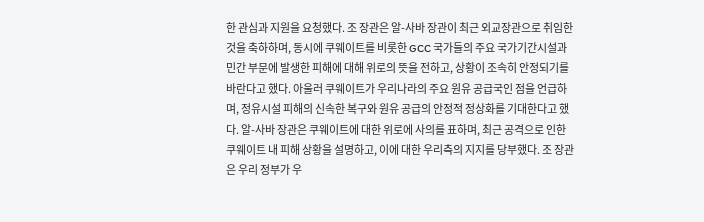한 관심과 지원을 요청했다. 조 장관은 알-사바 장관이 최근 외교장관으로 취임한 것을 축하하며, 동시에 쿠웨이트를 비롯한 GCC 국가들의 주요 국가기간시설과 민간 부문에 발생한 피해에 대해 위로의 뜻을 전하고, 상황이 조속히 안정되기를 바란다고 했다. 아울러 쿠웨이트가 우리나라의 주요 원유 공급국인 점을 언급하며, 정유시설 피해의 신속한 복구와 원유 공급의 안정적 정상화를 기대한다고 했다. 알-사바 장관은 쿠웨이트에 대한 위로에 사의를 표하며, 최근 공격으로 인한 쿠웨이트 내 피해 상황을 설명하고, 이에 대한 우리측의 지지를 당부했다. 조 장관은 우리 정부가 우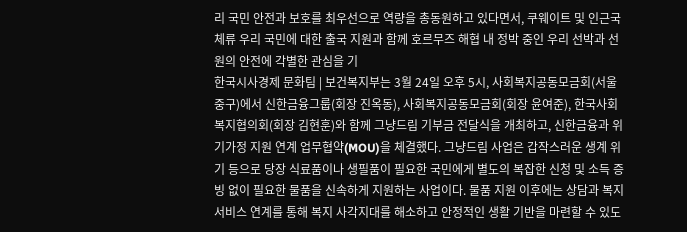리 국민 안전과 보호를 최우선으로 역량을 총동원하고 있다면서, 쿠웨이트 및 인근국 체류 우리 국민에 대한 출국 지원과 함께 호르무즈 해협 내 정박 중인 우리 선박과 선원의 안전에 각별한 관심을 기
한국시사경제 문화팀 | 보건복지부는 3월 24일 오후 5시, 사회복지공동모금회(서울 중구)에서 신한금융그룹(회장 진옥동), 사회복지공동모금회(회장 윤여준), 한국사회복지협의회(회장 김현훈)와 함께 그냥드림 기부금 전달식을 개최하고, 신한금융과 위기가정 지원 연계 업무협약(MOU)을 체결했다. 그냥드림 사업은 갑작스러운 생계 위기 등으로 당장 식료품이나 생필품이 필요한 국민에게 별도의 복잡한 신청 및 소득 증빙 없이 필요한 물품을 신속하게 지원하는 사업이다. 물품 지원 이후에는 상담과 복지서비스 연계를 통해 복지 사각지대를 해소하고 안정적인 생활 기반을 마련할 수 있도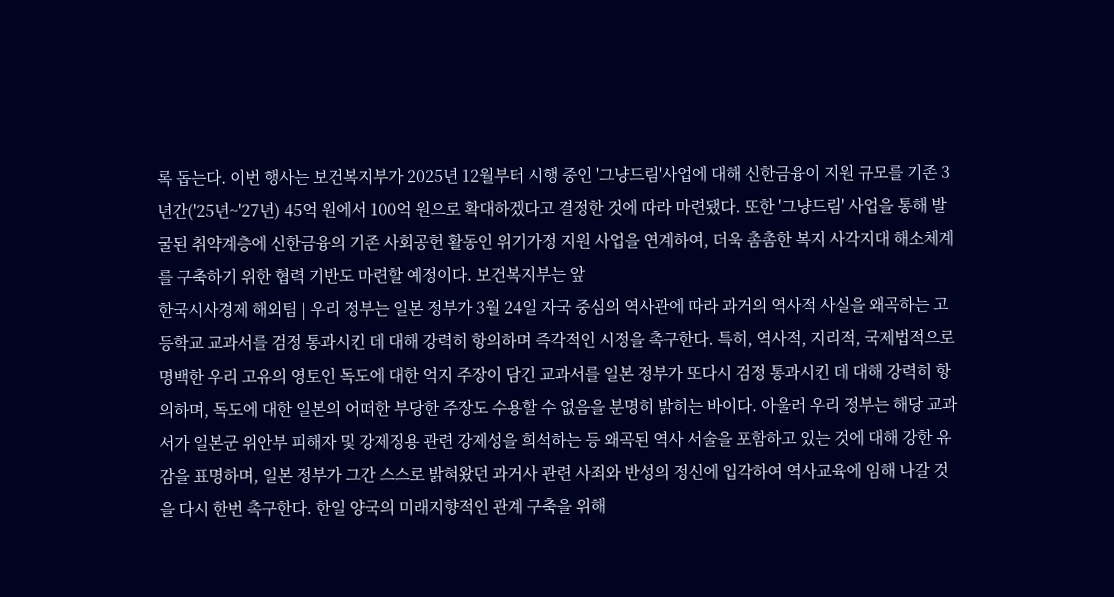록 돕는다. 이번 행사는 보건복지부가 2025년 12월부터 시행 중인 '그냥드림'사업에 대해 신한금융이 지원 규모를 기존 3년간('25년~'27년) 45억 원에서 100억 원으로 확대하겠다고 결정한 것에 따라 마련됐다. 또한 '그냥드림' 사업을 통해 발굴된 취약계층에 신한금융의 기존 사회공헌 활동인 위기가정 지원 사업을 연계하여, 더욱 촘촘한 복지 사각지대 해소체계를 구축하기 위한 협력 기반도 마련할 예정이다. 보건복지부는 앞
한국시사경제 해외팀 | 우리 정부는 일본 정부가 3월 24일 자국 중심의 역사관에 따라 과거의 역사적 사실을 왜곡하는 고등학교 교과서를 검정 통과시킨 데 대해 강력히 항의하며 즉각적인 시정을 촉구한다. 특히, 역사적, 지리적, 국제법적으로 명백한 우리 고유의 영토인 독도에 대한 억지 주장이 담긴 교과서를 일본 정부가 또다시 검정 통과시킨 데 대해 강력히 항의하며, 독도에 대한 일본의 어떠한 부당한 주장도 수용할 수 없음을 분명히 밝히는 바이다. 아울러 우리 정부는 해당 교과서가 일본군 위안부 피해자 및 강제징용 관련 강제성을 희석하는 등 왜곡된 역사 서술을 포함하고 있는 것에 대해 강한 유감을 표명하며, 일본 정부가 그간 스스로 밝혀왔던 과거사 관련 사죄와 반성의 정신에 입각하여 역사교육에 임해 나갈 것을 다시 한번 촉구한다. 한일 양국의 미래지향적인 관계 구축을 위해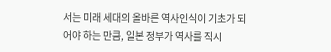서는 미래 세대의 올바른 역사인식이 기초가 되어야 하는 만큼, 일본 정부가 역사를 직시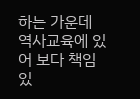하는 가운데 역사교육에 있어 보다 책임있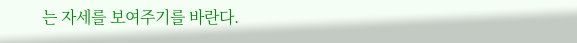는 자세를 보여주기를 바란다.